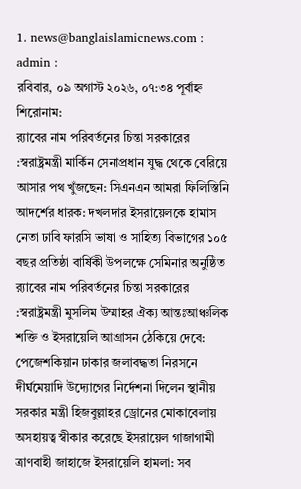1. news@banglaislamicnews.com : admin :
রবিবার, ০৯ অগাস্ট ২০২৬, ০৭:৩৪ পূর্বাহ্ন
শিরোনাম:
র‌্যাবের নাম পরিবর্তনের চিন্তা সরকারের :স্বরাষ্ট্রমন্ত্রী মার্কিন সেনাপ্রধান যুদ্ধ থেকে বেরিয়ে আসার পথ খুঁজছেন: সিএনএন আমরা ফিলিস্তিনি আদর্শের ধারক: দখলদার ইসরায়েলকে হামাস নেতা ঢাবি ফারসি ভাষা ও সাহিত্য বিভাগের ১০৫ বছর প্রতিষ্ঠা বার্ষিকী উপলক্ষে সেমিনার অনুষ্ঠিত র‌্যাবের নাম পরিবর্তনের চিন্তা সরকারের :স্বরাষ্ট্রমন্ত্রী মুসলিম উম্মাহর ঐক্য আন্তঃআঞ্চলিক শক্তি ও ইসরায়েলি আগ্রাসন ঠেকিয়ে দেবে: পেজেশকিয়ান ঢাকার জলাবদ্ধতা নিরসনে দীর্ঘমেয়াদি উদ্যোগের নির্দেশনা দিলেন স্থানীয় সরকার মন্ত্রী হিজবুল্লাহর ড্রোনের মোকাবেলায় অসহায়ত্ব স্বীকার করেছে ইসরায়েল গাজাগামী ত্রাণবাহী জাহাজে ইসরায়েলি হামলা: সব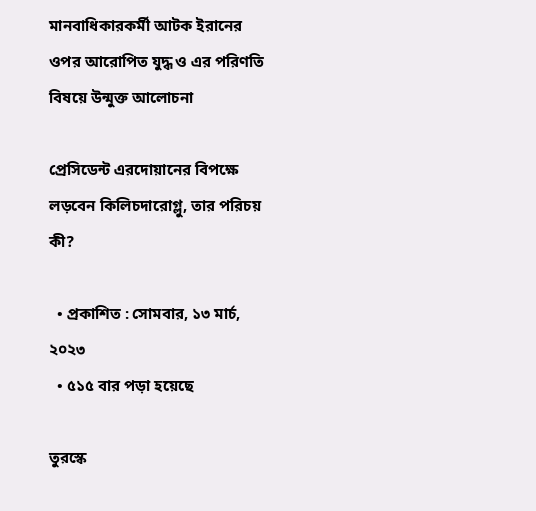মানবাধিকারকর্মী আটক ইরানের ওপর আরোপিত যুদ্ধ ও এর পরিণতি বিষয়ে উন্মুক্ত আলোচনা

প্রেসিডেন্ট এরদোয়ানের বিপক্ষে লড়বেন কিলিচদারোগ্লু, তার পরিচয় কী?

  • প্রকাশিত : সোমবার, ১৩ মার্চ, ২০২৩
  • ৫১৫ বার পড়া হয়েছে

তুরস্কে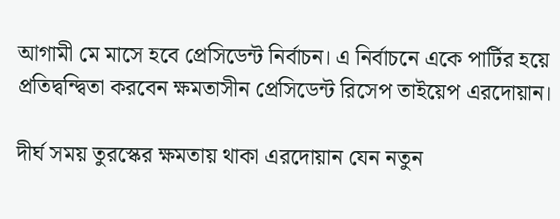আগামী মে মাসে হবে প্রেসিডেন্ট নির্বাচন। এ নির্বাচনে একে পার্টির হয়ে প্রতিদ্বন্দ্বিতা করবেন ক্ষমতাসীন প্রেসিডেন্ট রিসেপ তাইয়েপ এরদোয়ান।

দীর্ঘ সময় তুরস্কের ক্ষমতায় থাকা এরদোয়ান যেন নতুন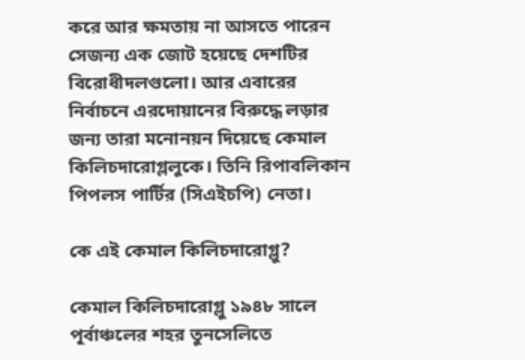করে আর ক্ষমতায় না আসতে পারেন সেজন্য এক জোট হয়েছে দেশটির বিরোধীদলগুলো। আর এবারের নির্বাচনে এরদোয়ানের বিরুদ্ধে লড়ার জন্য তারা মনোনয়ন দিয়েছে কেমাল কিলিচদারোগ্ললুকে। তিনি রিপাবলিকান পিপলস পার্টির (সিএইচপি) নেতা।

কে এই কেমাল কিলিচদারোগ্লু?

কেমাল কিলিচদারোগ্লু ১৯৪৮ সালে পূর্বাঞ্চলের শহর তুনসেলিতে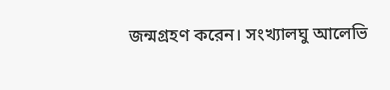জন্মগ্রহণ করেন। সংখ্যালঘু আলেভি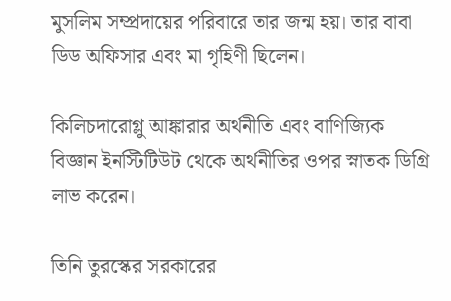মুসলিম সম্প্রদায়ের পরিবারে তার জন্ম হয়। তার বাবা ডিড অফিসার এবং মা গৃহিণী ছিলেন।

কিলিচদারোগ্লু আঙ্কারার অর্থনীতি এবং বাণিজ্যিক বিজ্ঞান ইনস্টিটিউট থেকে অর্থনীতির ওপর স্নাতক ডিগ্রি লাভ করেন।

তিনি তুরস্কের সরকারের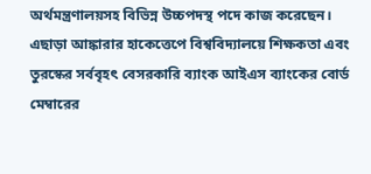অর্থমন্ত্রণালয়সহ বিভিন্ন উচ্চপদস্থ পদে কাজ করেছেন। এছাড়া আঙ্কারার হাকেত্তেপে বিশ্ববিদ্যালয়ে শিক্ষকতা এবং তুরস্কের সর্ববৃহৎ বেসরকারি ব্যাংক আইএস ব্যাংকের বোর্ড মেম্বারের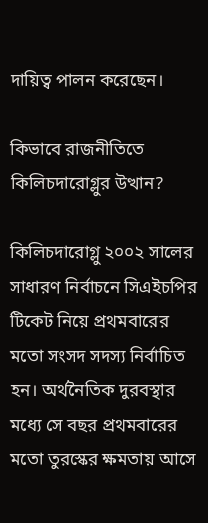দায়িত্ব পালন করেছেন।

কিভাবে রাজনীতিতে কিলিচদারোগ্লুর উত্থান?

কিলিচদারোগ্লু ২০০২ সালের সাধারণ নির্বাচনে সিএইচপির টিকেট নিয়ে প্রথমবারের মতো সংসদ সদস্য নির্বাচিত হন। অর্থনৈতিক দুরবস্থার মধ্যে সে বছর প্রথমবারের মতো তুরস্কের ক্ষমতায় আসে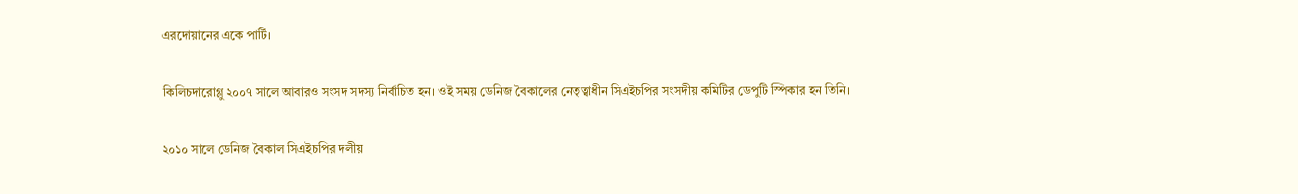এরদোয়ানের একে পার্টি।

কিলিচদারোগ্লু ২০০৭ সালে আবারও সংসদ সদস্য নির্বাচিত হন। ওই সময় ডেনিজ বৈকালের নেতৃত্বাধীন সিএইচপির সংসদীয় কমিটির ডেপুটি স্পিকার হন তিনি।

২০১০ সালে ডেনিজ বৈকাল সিএইচপির দলীয়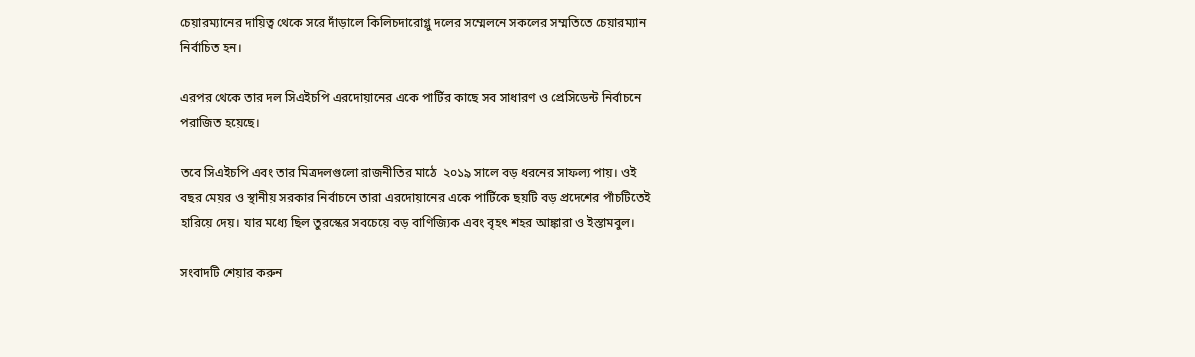চেয়ারম্যানের দায়িত্ব থেকে সরে দাঁড়ালে কিলিচদারোগ্লু দলের সম্মেলনে সকলের সম্মতিতে চেয়ারম্যান নির্বাচিত হন।

এরপর থেকে তার দল সিএইচপি এরদোয়ানের একে পার্টির কাছে সব সাধারণ ও প্রেসিডেন্ট নির্বাচনে পরাজিত হয়েছে।

তবে সিএইচপি এবং তার মিত্রদলগুলো রাজনীতির মাঠে  ২০১৯ সালে বড় ধরনের সাফল্য পায়। ওই বছর মেয়র ও স্থানীয় সরকার নির্বাচনে তারা এরদোয়ানের একে পার্টিকে ছয়টি বড় প্রদেশের পাঁচটিতেই হারিয়ে দেয়। যার মধ্যে ছিল তুরস্কের সবচেয়ে বড় বাণিজ্যিক এবং বৃহৎ শহর আঙ্কারা ও ইস্তামবুল।

সংবাদটি শেয়ার করুন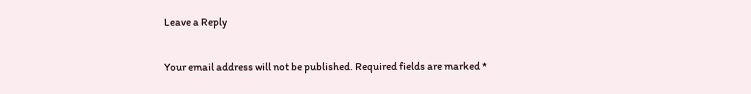Leave a Reply

Your email address will not be published. Required fields are marked *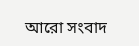আরো সংবাদ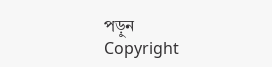পড়ুন
Copyright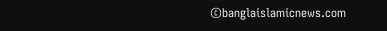©banglaislamicnews.com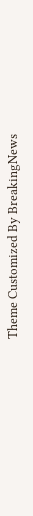Theme Customized By BreakingNews